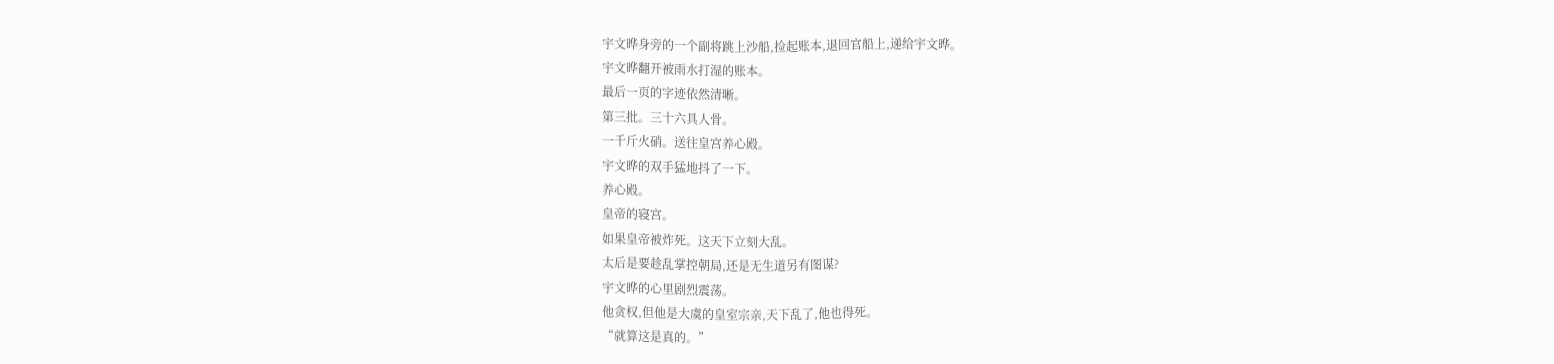宇文晔身旁的一个副将跳上沙船,捡起账本,退回官船上,递给宇文晔。
宇文晔翻开被雨水打湿的账本。
最后一页的字迹依然清晰。
第三批。三十六具人骨。
一千斤火硝。送往皇宫养心殿。
宇文晔的双手猛地抖了一下。
养心殿。
皇帝的寝宫。
如果皇帝被炸死。这天下立刻大乱。
太后是要趁乱掌控朝局,还是无生道另有图谋?
宇文晔的心里剧烈震荡。
他贪权,但他是大虞的皇室宗亲,天下乱了,他也得死。
“就算这是真的。”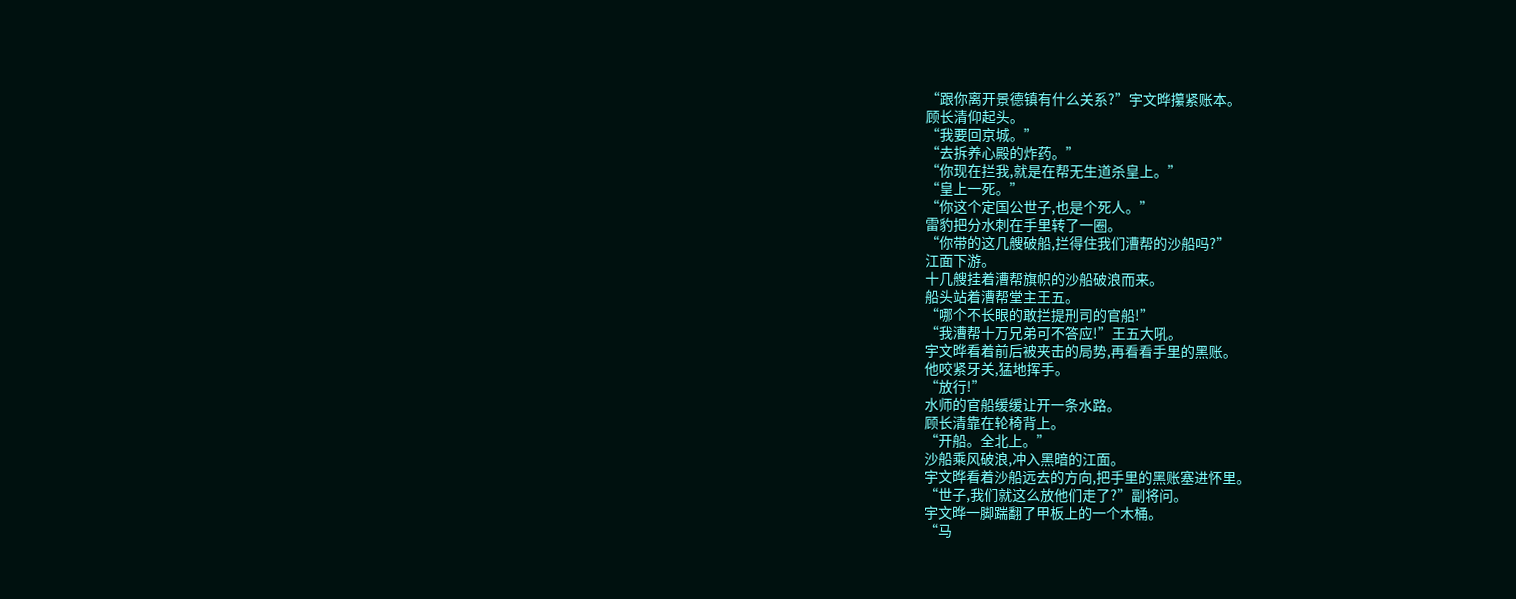“跟你离开景德镇有什么关系?”宇文晔攥紧账本。
顾长清仰起头。
“我要回京城。”
“去拆养心殿的炸药。”
“你现在拦我,就是在帮无生道杀皇上。”
“皇上一死。”
“你这个定国公世子,也是个死人。”
雷豹把分水刺在手里转了一圈。
“你带的这几艘破船,拦得住我们漕帮的沙船吗?”
江面下游。
十几艘挂着漕帮旗帜的沙船破浪而来。
船头站着漕帮堂主王五。
“哪个不长眼的敢拦提刑司的官船!”
“我漕帮十万兄弟可不答应!”王五大吼。
宇文晔看着前后被夹击的局势,再看看手里的黑账。
他咬紧牙关,猛地挥手。
“放行!”
水师的官船缓缓让开一条水路。
顾长清靠在轮椅背上。
“开船。全北上。”
沙船乘风破浪,冲入黑暗的江面。
宇文晔看着沙船远去的方向,把手里的黑账塞进怀里。
“世子,我们就这么放他们走了?”副将问。
宇文晔一脚踹翻了甲板上的一个木桶。
“马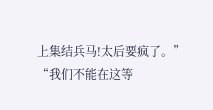上集结兵马!太后要疯了。”
“我们不能在这等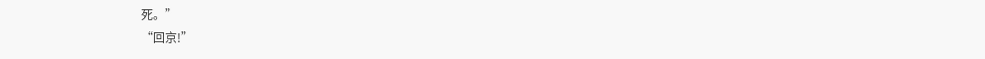死。”
“回京!”